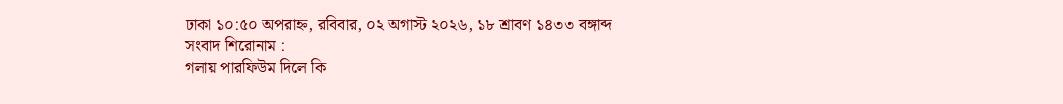ঢাকা ১০:৫০ অপরাহ্ন, রবিবার, ০২ অগাস্ট ২০২৬, ১৮ শ্রাবণ ১৪৩৩ বঙ্গাব্দ
সংবাদ শিরোনাম :
গলায় পারফিউম দিলে কি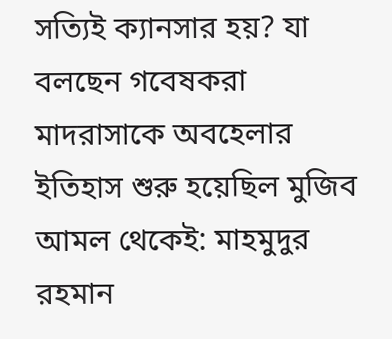সত্যিই ক্যানসার হয়? যা বলছেন গবেষকরা মাদরাসাকে অবহেলার ইতিহাস শুরু হয়েছিল মুজিব আমল থেকেই: মাহমুদুর রহমান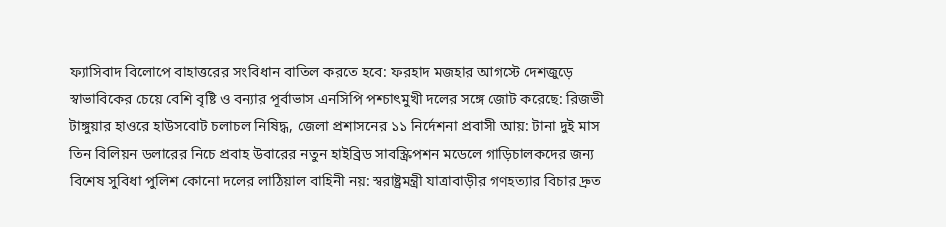ফ্যাসিবাদ বিলোপে বাহাত্তরের সংবিধান বাতিল করতে হবে: ফরহাদ মজহার আগস্টে দেশজুড়ে স্বাভাবিকের চেয়ে বেশি বৃষ্টি ও বন্যার পূর্বাভাস এনসিপি পশ্চাৎমুখী দলের সঙ্গে জোট করেছে: রিজভী টাঙ্গুয়ার হাওরে হাউসবোট চলাচল নিষিদ্ধ, জেলা প্রশাসনের ১১ নির্দেশনা প্রবাসী আয়: টানা দুই মাস তিন বিলিয়ন ডলারের নিচে প্রবাহ উবারের নতুন হাইব্রিড সাবস্ক্রিপশন মডেলে গাড়িচালকদের জন্য বিশেষ সুবিধা পুলিশ কোনো দলের লাঠিয়াল বাহিনী নয়: স্বরাষ্ট্রমন্ত্রী যাত্রাবাড়ীর গণহত্যার বিচার দ্রুত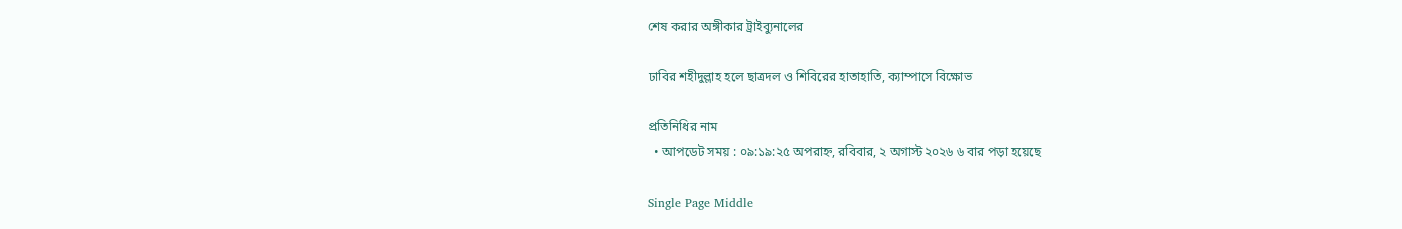শেষ করার অঙ্গীকার ট্রাইব্যুনালের

ঢাবির শহীদুল্লাহ হলে ছাত্রদল ও শিবিরের হাতাহাতি, ক্যাম্পাসে বিক্ষোভ

প্রতিনিধির নাম
  • আপডেট সময় : ০৯:১৯:২৫ অপরাহ্ন, রবিবার, ২ অগাস্ট ২০২৬ ৬ বার পড়া হয়েছে

Single Page Middle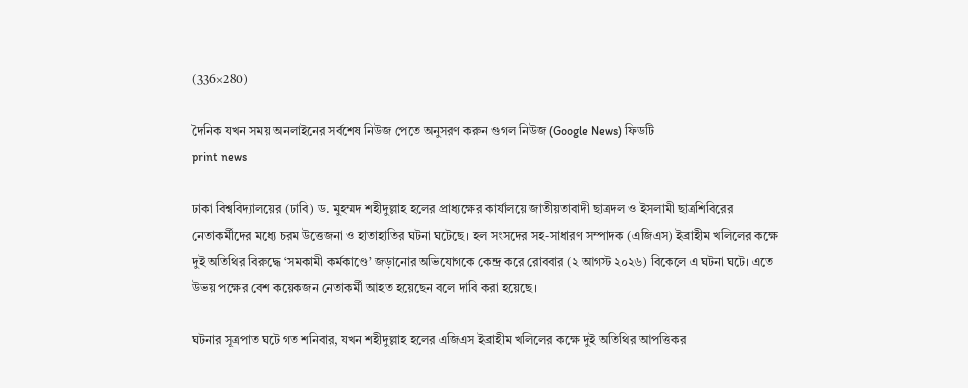(336×280)

দৈনিক যখন সময় অনলাইনের সর্বশেষ নিউজ পেতে অনুসরণ করুন গুগল নিউজ (Google News) ফিডটি
print news

ঢাকা বিশ্ববিদ্যালয়ের (ঢাবি) ড. মুহম্মদ শহীদুল্লাহ হলের প্রাধ্যক্ষের কার্যালয়ে জাতীয়তাবাদী ছাত্রদল ও ইসলামী ছাত্রশিবিরের নেতাকর্মীদের মধ্যে চরম উত্তেজনা ও হাতাহাতির ঘটনা ঘটেছে। হল সংসদের সহ-সাধারণ সম্পাদক (এজিএস) ইব্রাহীম খলিলের কক্ষে দুই অতিথির বিরুদ্ধে ‘সমকামী কর্মকাণ্ডে’ জড়ানোর অভিযোগকে কেন্দ্র করে রোববার (২ আগস্ট ২০২৬) বিকেলে এ ঘটনা ঘটে। এতে উভয় পক্ষের বেশ কয়েকজন নেতাকর্মী আহত হয়েছেন বলে দাবি করা হয়েছে।

ঘটনার সূত্রপাত ঘটে গত শনিবার, যখন শহীদুল্লাহ হলের এজিএস ইব্রাহীম খলিলের কক্ষে দুই অতিথির আপত্তিকর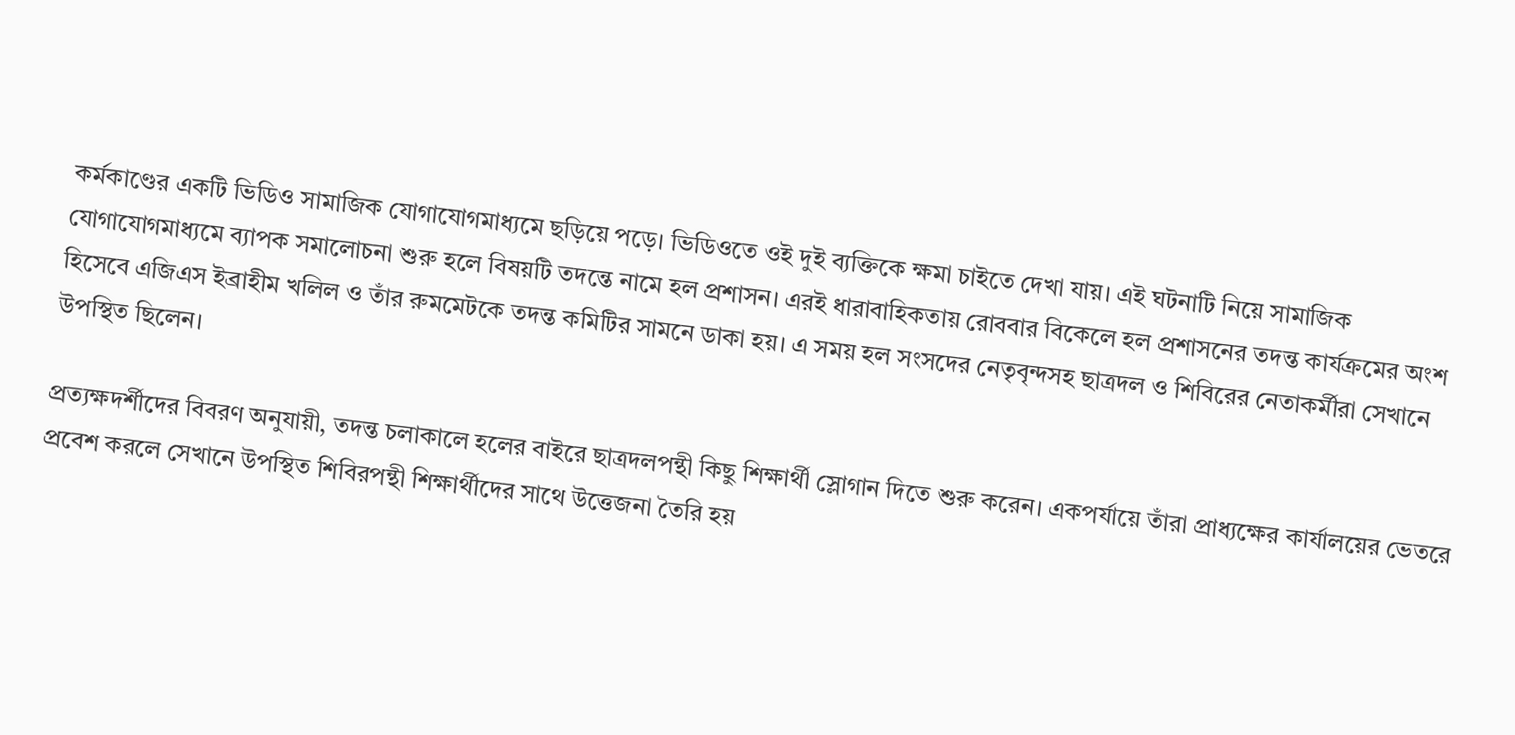কর্মকাণ্ডের একটি ভিডিও সামাজিক যোগাযোগমাধ্যমে ছড়িয়ে পড়ে। ভিডিওতে ওই দুই ব্যক্তিকে ক্ষমা চাইতে দেখা যায়। এই ঘটনাটি নিয়ে সামাজিক যোগাযোগমাধ্যমে ব্যাপক সমালোচনা শুরু হলে বিষয়টি তদন্তে নামে হল প্রশাসন। এরই ধারাবাহিকতায় রোববার বিকেলে হল প্রশাসনের তদন্ত কার্যক্রমের অংশ হিসেবে এজিএস ইব্রাহীম খলিল ও তাঁর রুমমেটকে তদন্ত কমিটির সামনে ডাকা হয়। এ সময় হল সংসদের নেতৃবৃন্দসহ ছাত্রদল ও শিবিরের নেতাকর্মীরা সেখানে উপস্থিত ছিলেন।

প্রত্যক্ষদর্শীদের বিবরণ অনুযায়ী, তদন্ত চলাকালে হলের বাইরে ছাত্রদলপন্থী কিছু শিক্ষার্থী স্লোগান দিতে শুরু করেন। একপর্যায়ে তাঁরা প্রাধ্যক্ষের কার্যালয়ের ভেতরে প্রবেশ করলে সেখানে উপস্থিত শিবিরপন্থী শিক্ষার্থীদের সাথে উত্তেজনা তৈরি হয়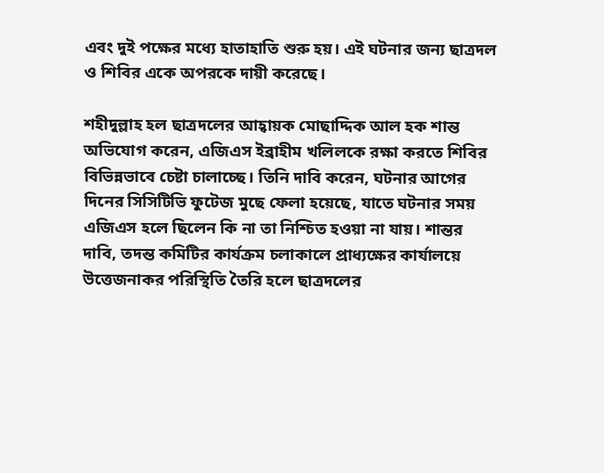এবং দুই পক্ষের মধ্যে হাতাহাতি শুরু হয়। এই ঘটনার জন্য ছাত্রদল ও শিবির একে অপরকে দায়ী করেছে।

শহীদুল্লাহ হল ছাত্রদলের আহ্বায়ক মোছাদ্দিক আল হক শান্ত অভিযোগ করেন, এজিএস ইব্রাহীম খলিলকে রক্ষা করতে শিবির বিভিন্নভাবে চেষ্টা চালাচ্ছে। তিনি দাবি করেন, ঘটনার আগের দিনের সিসিটিভি ফুটেজ মুছে ফেলা হয়েছে, যাতে ঘটনার সময় এজিএস হলে ছিলেন কি না তা নিশ্চিত হওয়া না যায়। শান্তর দাবি, তদন্ত কমিটির কার্যক্রম চলাকালে প্রাধ্যক্ষের কার্যালয়ে উত্তেজনাকর পরিস্থিতি তৈরি হলে ছাত্রদলের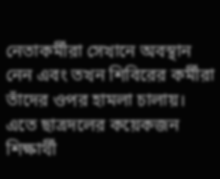নেতাকর্মীরা সেখানে অবস্থান নেন এবং তখন শিবিরের কর্মীরা তাঁদের ওপর হামলা চালায়। এতে ছাত্রদলের কয়েকজন শিক্ষার্থী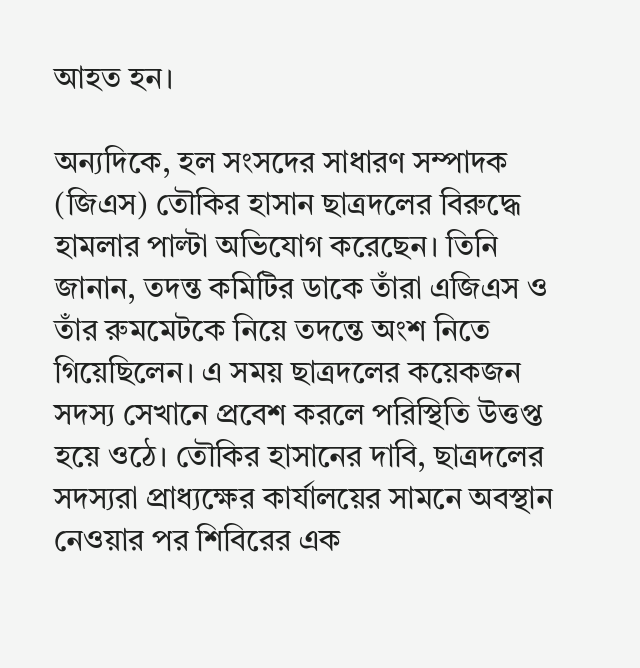আহত হন।

অন্যদিকে, হল সংসদের সাধারণ সম্পাদক (জিএস) তৌকির হাসান ছাত্রদলের বিরুদ্ধে হামলার পাল্টা অভিযোগ করেছেন। তিনি জানান, তদন্ত কমিটির ডাকে তাঁরা এজিএস ও তাঁর রুমমেটকে নিয়ে তদন্তে অংশ নিতে গিয়েছিলেন। এ সময় ছাত্রদলের কয়েকজন সদস্য সেখানে প্রবেশ করলে পরিস্থিতি উত্তপ্ত হয়ে ওঠে। তৌকির হাসানের দাবি, ছাত্রদলের সদস্যরা প্রাধ্যক্ষের কার্যালয়ের সামনে অবস্থান নেওয়ার পর শিবিরের এক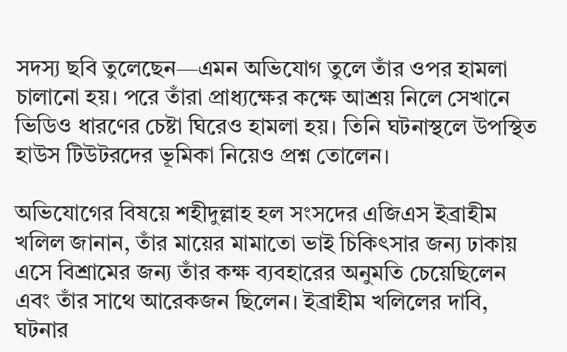সদস্য ছবি তুলেছেন—এমন অভিযোগ তুলে তাঁর ওপর হামলা চালানো হয়। পরে তাঁরা প্রাধ্যক্ষের কক্ষে আশ্রয় নিলে সেখানে ভিডিও ধারণের চেষ্টা ঘিরেও হামলা হয়। তিনি ঘটনাস্থলে উপস্থিত হাউস টিউটরদের ভূমিকা নিয়েও প্রশ্ন তোলেন।

অভিযোগের বিষয়ে শহীদুল্লাহ হল সংসদের এজিএস ইব্রাহীম খলিল জানান, তাঁর মায়ের মামাতো ভাই চিকিৎসার জন্য ঢাকায় এসে বিশ্রামের জন্য তাঁর কক্ষ ব্যবহারের অনুমতি চেয়েছিলেন এবং তাঁর সাথে আরেকজন ছিলেন। ইব্রাহীম খলিলের দাবি, ঘটনার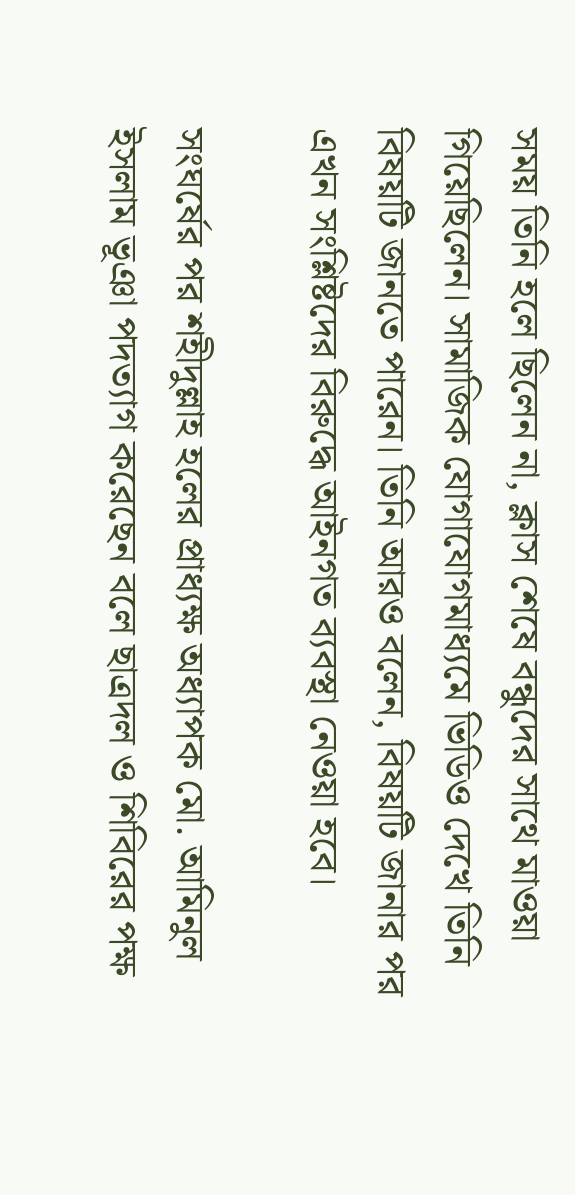সময় তিনি হলে ছিলেন না, ক্লাস শেষে বন্ধুদের সাথে মাওয়া গিয়েছিলেন। সামাজিক যোগাযোগমাধ্যমে ভিডিও দেখে তিনি বিষয়টি জানতে পারেন। তিনি আরও বলেন, বিষয়টি জানার পর এখন সংশ্লিষ্টদের বিরুদ্ধে আইনগত ব্যবস্থা নেওয়া হবে।

সংঘর্ষের পর শহীদুল্লাহ হলের প্রাধ্যক্ষ অধ্যাপক মো. আমিনুল ইসলাম ভূঞা পদত্যাগ করেছেন বলে ছাত্রদল ও শিবিরের পক্ষ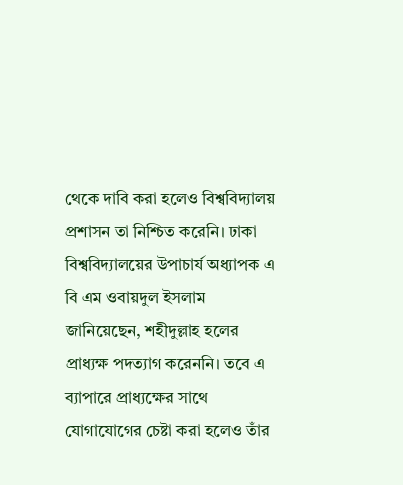থেকে দাবি করা হলেও বিশ্ববিদ্যালয় প্রশাসন তা নিশ্চিত করেনি। ঢাকা বিশ্ববিদ্যালয়ের উপাচার্য অধ্যাপক এ বি এম ওবায়দুল ইসলাম জানিয়েছেন, শহীদুল্লাহ হলের প্রাধ্যক্ষ পদত্যাগ করেননি। তবে এ ব্যাপারে প্রাধ্যক্ষের সাথে যোগাযোগের চেষ্টা করা হলেও তাঁর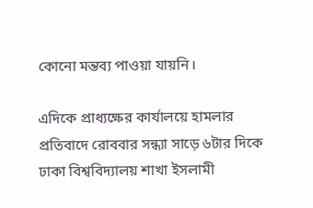কোনো মন্তব্য পাওয়া যায়নি।

এদিকে প্রাধ্যক্ষের কার্যালয়ে হামলার প্রতিবাদে রোববার সন্ধ্যা সাড়ে ৬টার দিকে ঢাকা বিশ্ববিদ্যালয় শাখা ইসলামী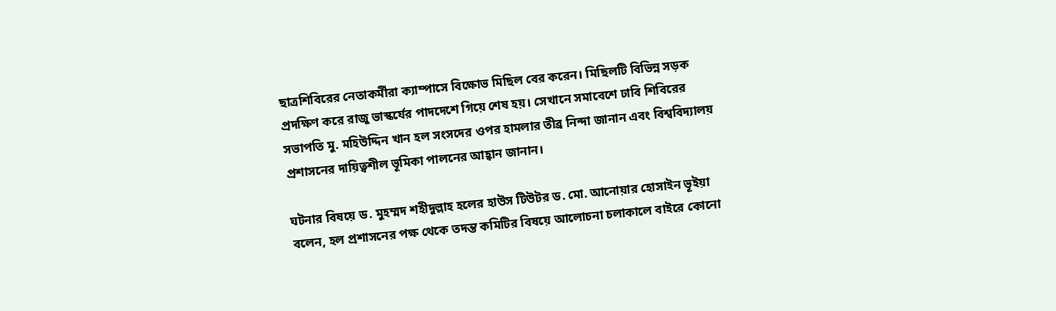ছাত্রশিবিরের নেতাকর্মীরা ক্যাম্পাসে বিক্ষোভ মিছিল বের করেন। মিছিলটি বিভিন্ন সড়ক প্রদক্ষিণ করে রাজু ভাস্কর্যের পাদদেশে গিয়ে শেষ হয়। সেখানে সমাবেশে ঢাবি শিবিরের সভাপতি মু. মহিউদ্দিন খান হল সংসদের ওপর হামলার তীব্র নিন্দা জানান এবং বিশ্ববিদ্যালয় প্রশাসনের দায়িত্বশীল ভূমিকা পালনের আহ্বান জানান।

ঘটনার বিষয়ে ড. মুহম্মদ শহীদুল্লাহ হলের হাউস টিউটর ড. মো. আনোয়ার হোসাইন ভূইয়া বলেন, হল প্রশাসনের পক্ষ থেকে তদন্ত কমিটির বিষয়ে আলোচনা চলাকালে বাইরে কোনো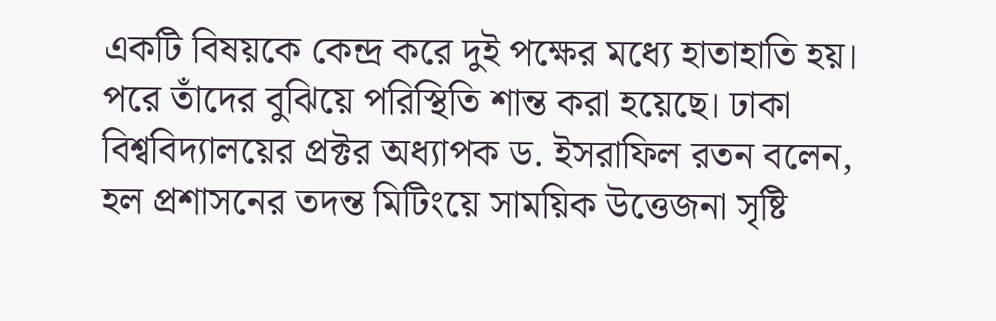একটি বিষয়কে কেন্দ্র করে দুই পক্ষের মধ্যে হাতাহাতি হয়। পরে তাঁদের বুঝিয়ে পরিস্থিতি শান্ত করা হয়েছে। ঢাকা বিশ্ববিদ্যালয়ের প্রক্টর অধ্যাপক ড. ইসরাফিল রতন বলেন, হল প্রশাসনের তদন্ত মিটিংয়ে সাময়িক উত্তেজনা সৃষ্টি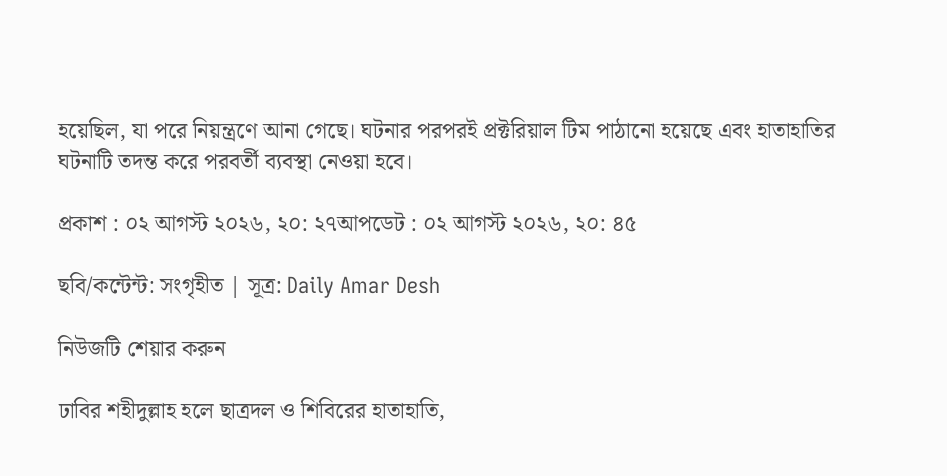হয়েছিল, যা পরে নিয়ন্ত্রণে আনা গেছে। ঘটনার পরপরই প্রক্টরিয়াল টিম পাঠানো হয়েছে এবং হাতাহাতির ঘটনাটি তদন্ত করে পরবর্তী ব্যবস্থা নেওয়া হবে।

প্রকাশ : ০২ আগস্ট ২০২৬, ২০: ২৭আপডেট : ০২ আগস্ট ২০২৬, ২০: ৪৫

ছবি/কন্টেন্ট: সংগৃহীত | সূত্র: Daily Amar Desh

নিউজটি শেয়ার করুন

ঢাবির শহীদুল্লাহ হলে ছাত্রদল ও শিবিরের হাতাহাতি,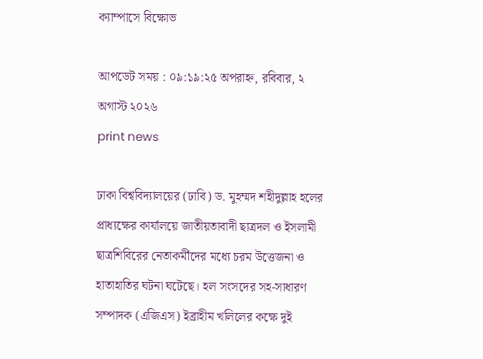ক্যাম্পাসে বিক্ষোভ

আপডেট সময় : ০৯:১৯:২৫ অপরাহ্ন, রবিবার, ২ অগাস্ট ২০২৬
print news

ঢাকা বিশ্ববিদ্যালয়ের (ঢাবি) ড. মুহম্মদ শহীদুল্লাহ হলের প্রাধ্যক্ষের কার্যালয়ে জাতীয়তাবাদী ছাত্রদল ও ইসলামী ছাত্রশিবিরের নেতাকর্মীদের মধ্যে চরম উত্তেজনা ও হাতাহাতির ঘটনা ঘটেছে। হল সংসদের সহ-সাধারণ সম্পাদক (এজিএস) ইব্রাহীম খলিলের কক্ষে দুই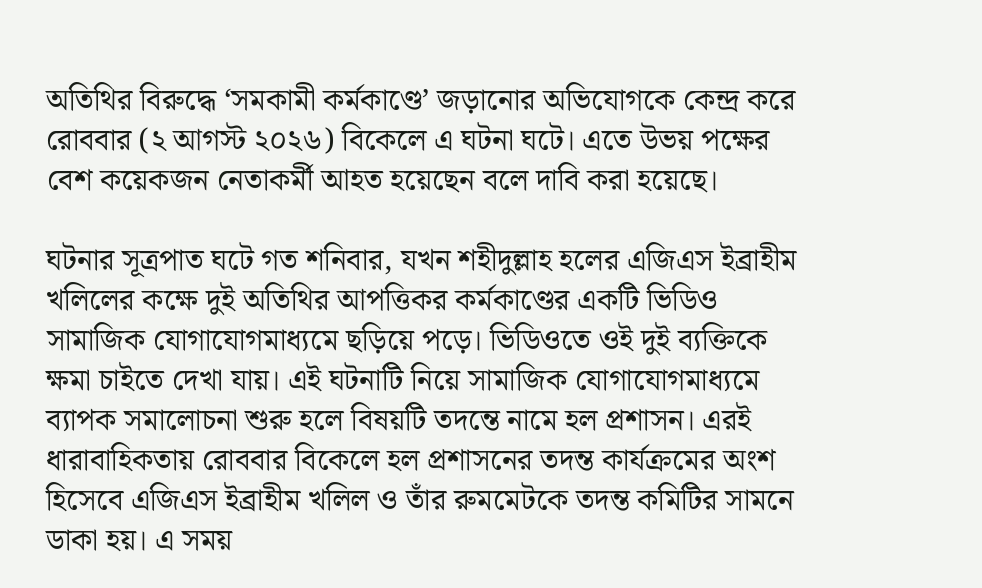অতিথির বিরুদ্ধে ‘সমকামী কর্মকাণ্ডে’ জড়ানোর অভিযোগকে কেন্দ্র করে রোববার (২ আগস্ট ২০২৬) বিকেলে এ ঘটনা ঘটে। এতে উভয় পক্ষের বেশ কয়েকজন নেতাকর্মী আহত হয়েছেন বলে দাবি করা হয়েছে।

ঘটনার সূত্রপাত ঘটে গত শনিবার, যখন শহীদুল্লাহ হলের এজিএস ইব্রাহীম খলিলের কক্ষে দুই অতিথির আপত্তিকর কর্মকাণ্ডের একটি ভিডিও সামাজিক যোগাযোগমাধ্যমে ছড়িয়ে পড়ে। ভিডিওতে ওই দুই ব্যক্তিকে ক্ষমা চাইতে দেখা যায়। এই ঘটনাটি নিয়ে সামাজিক যোগাযোগমাধ্যমে ব্যাপক সমালোচনা শুরু হলে বিষয়টি তদন্তে নামে হল প্রশাসন। এরই ধারাবাহিকতায় রোববার বিকেলে হল প্রশাসনের তদন্ত কার্যক্রমের অংশ হিসেবে এজিএস ইব্রাহীম খলিল ও তাঁর রুমমেটকে তদন্ত কমিটির সামনে ডাকা হয়। এ সময়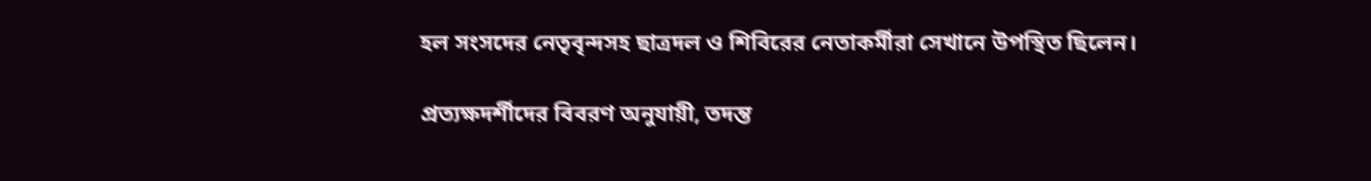হল সংসদের নেতৃবৃন্দসহ ছাত্রদল ও শিবিরের নেতাকর্মীরা সেখানে উপস্থিত ছিলেন।

প্রত্যক্ষদর্শীদের বিবরণ অনুযায়ী, তদন্ত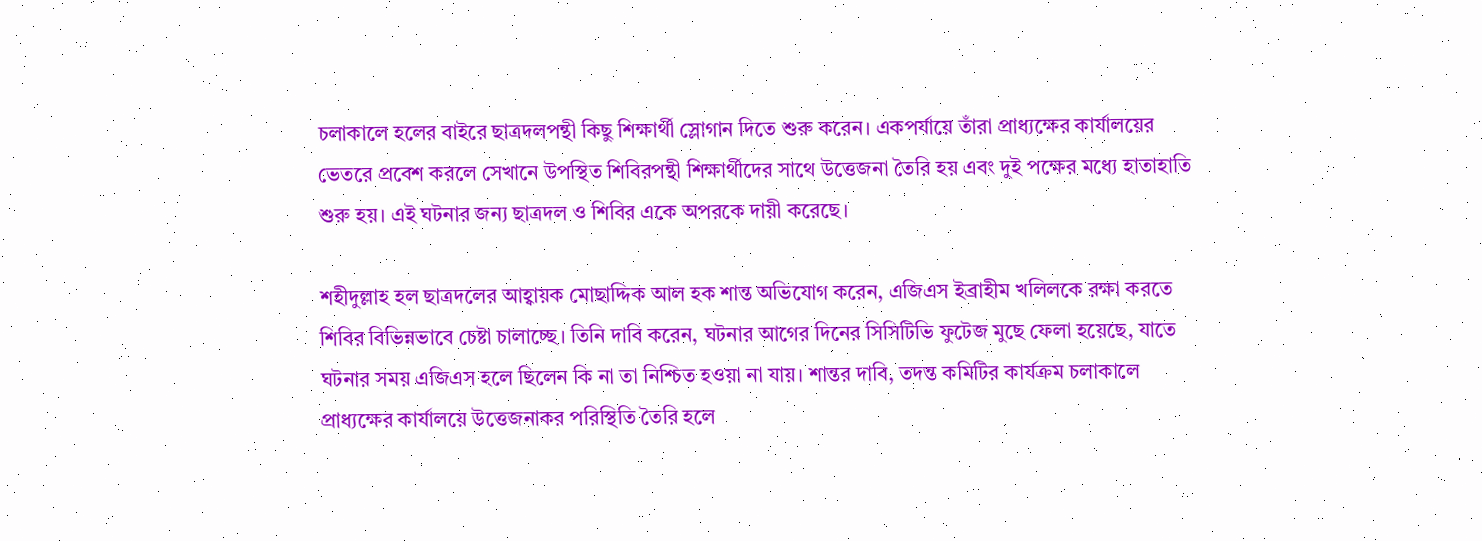চলাকালে হলের বাইরে ছাত্রদলপন্থী কিছু শিক্ষার্থী স্লোগান দিতে শুরু করেন। একপর্যায়ে তাঁরা প্রাধ্যক্ষের কার্যালয়ের ভেতরে প্রবেশ করলে সেখানে উপস্থিত শিবিরপন্থী শিক্ষার্থীদের সাথে উত্তেজনা তৈরি হয় এবং দুই পক্ষের মধ্যে হাতাহাতি শুরু হয়। এই ঘটনার জন্য ছাত্রদল ও শিবির একে অপরকে দায়ী করেছে।

শহীদুল্লাহ হল ছাত্রদলের আহ্বায়ক মোছাদ্দিক আল হক শান্ত অভিযোগ করেন, এজিএস ইব্রাহীম খলিলকে রক্ষা করতে শিবির বিভিন্নভাবে চেষ্টা চালাচ্ছে। তিনি দাবি করেন, ঘটনার আগের দিনের সিসিটিভি ফুটেজ মুছে ফেলা হয়েছে, যাতে ঘটনার সময় এজিএস হলে ছিলেন কি না তা নিশ্চিত হওয়া না যায়। শান্তর দাবি, তদন্ত কমিটির কার্যক্রম চলাকালে প্রাধ্যক্ষের কার্যালয়ে উত্তেজনাকর পরিস্থিতি তৈরি হলে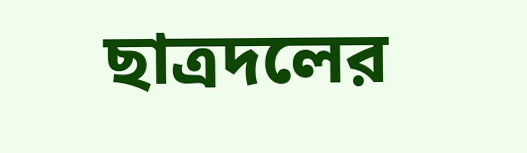ছাত্রদলের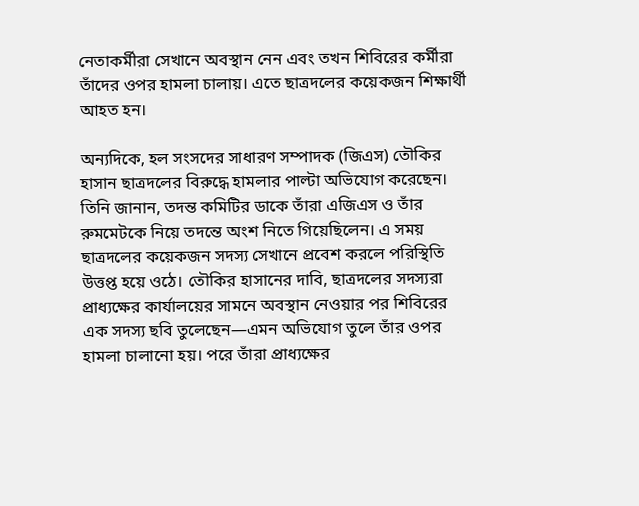নেতাকর্মীরা সেখানে অবস্থান নেন এবং তখন শিবিরের কর্মীরা তাঁদের ওপর হামলা চালায়। এতে ছাত্রদলের কয়েকজন শিক্ষার্থী আহত হন।

অন্যদিকে, হল সংসদের সাধারণ সম্পাদক (জিএস) তৌকির হাসান ছাত্রদলের বিরুদ্ধে হামলার পাল্টা অভিযোগ করেছেন। তিনি জানান, তদন্ত কমিটির ডাকে তাঁরা এজিএস ও তাঁর রুমমেটকে নিয়ে তদন্তে অংশ নিতে গিয়েছিলেন। এ সময় ছাত্রদলের কয়েকজন সদস্য সেখানে প্রবেশ করলে পরিস্থিতি উত্তপ্ত হয়ে ওঠে। তৌকির হাসানের দাবি, ছাত্রদলের সদস্যরা প্রাধ্যক্ষের কার্যালয়ের সামনে অবস্থান নেওয়ার পর শিবিরের এক সদস্য ছবি তুলেছেন—এমন অভিযোগ তুলে তাঁর ওপর হামলা চালানো হয়। পরে তাঁরা প্রাধ্যক্ষের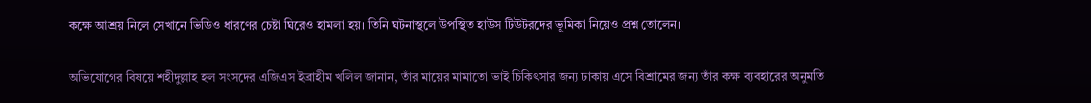কক্ষে আশ্রয় নিলে সেখানে ভিডিও ধারণের চেষ্টা ঘিরেও হামলা হয়। তিনি ঘটনাস্থলে উপস্থিত হাউস টিউটরদের ভূমিকা নিয়েও প্রশ্ন তোলেন।

অভিযোগের বিষয়ে শহীদুল্লাহ হল সংসদের এজিএস ইব্রাহীম খলিল জানান, তাঁর মায়ের মামাতো ভাই চিকিৎসার জন্য ঢাকায় এসে বিশ্রামের জন্য তাঁর কক্ষ ব্যবহারের অনুমতি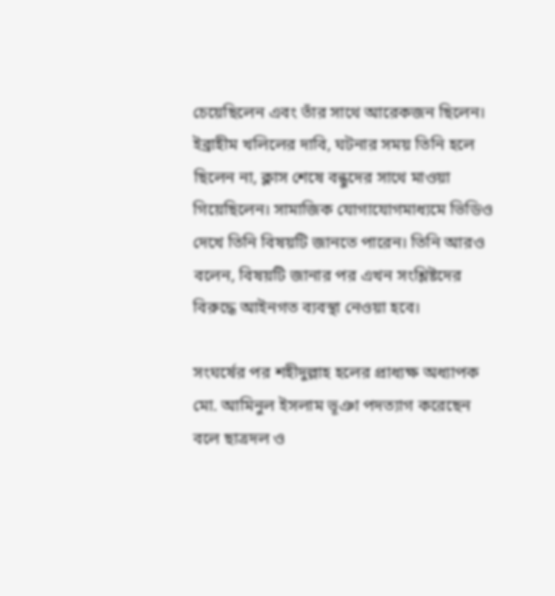চেয়েছিলেন এবং তাঁর সাথে আরেকজন ছিলেন। ইব্রাহীম খলিলের দাবি, ঘটনার সময় তিনি হলে ছিলেন না, ক্লাস শেষে বন্ধুদের সাথে মাওয়া গিয়েছিলেন। সামাজিক যোগাযোগমাধ্যমে ভিডিও দেখে তিনি বিষয়টি জানতে পারেন। তিনি আরও বলেন, বিষয়টি জানার পর এখন সংশ্লিষ্টদের বিরুদ্ধে আইনগত ব্যবস্থা নেওয়া হবে।

সংঘর্ষের পর শহীদুল্লাহ হলের প্রাধ্যক্ষ অধ্যাপক মো. আমিনুল ইসলাম ভূঞা পদত্যাগ করেছেন বলে ছাত্রদল ও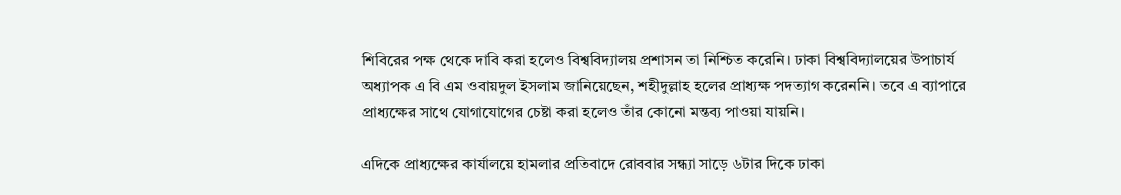শিবিরের পক্ষ থেকে দাবি করা হলেও বিশ্ববিদ্যালয় প্রশাসন তা নিশ্চিত করেনি। ঢাকা বিশ্ববিদ্যালয়ের উপাচার্য অধ্যাপক এ বি এম ওবায়দুল ইসলাম জানিয়েছেন, শহীদুল্লাহ হলের প্রাধ্যক্ষ পদত্যাগ করেননি। তবে এ ব্যাপারে প্রাধ্যক্ষের সাথে যোগাযোগের চেষ্টা করা হলেও তাঁর কোনো মন্তব্য পাওয়া যায়নি।

এদিকে প্রাধ্যক্ষের কার্যালয়ে হামলার প্রতিবাদে রোববার সন্ধ্যা সাড়ে ৬টার দিকে ঢাকা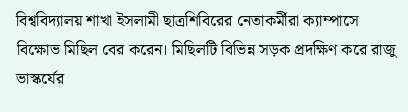বিশ্ববিদ্যালয় শাখা ইসলামী ছাত্রশিবিরের নেতাকর্মীরা ক্যাম্পাসে বিক্ষোভ মিছিল বের করেন। মিছিলটি বিভিন্ন সড়ক প্রদক্ষিণ করে রাজু ভাস্কর্যের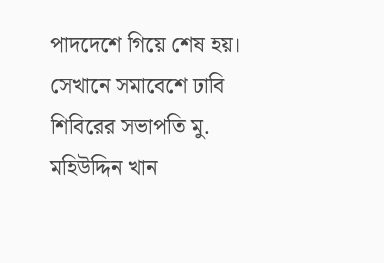পাদদেশে গিয়ে শেষ হয়। সেখানে সমাবেশে ঢাবি শিবিরের সভাপতি মু. মহিউদ্দিন খান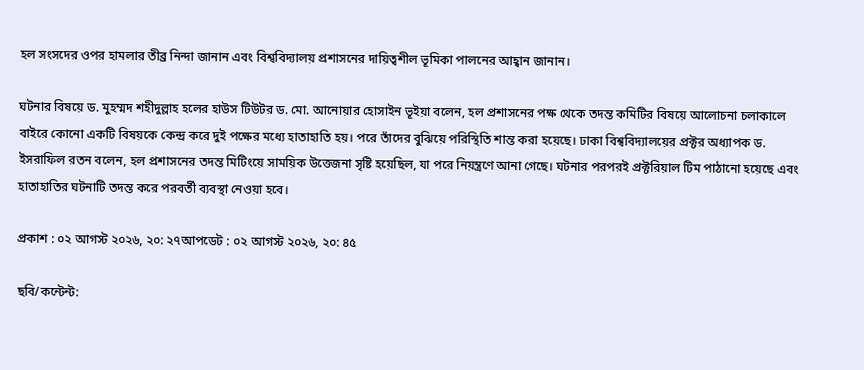হল সংসদের ওপর হামলার তীব্র নিন্দা জানান এবং বিশ্ববিদ্যালয় প্রশাসনের দায়িত্বশীল ভূমিকা পালনের আহ্বান জানান।

ঘটনার বিষয়ে ড. মুহম্মদ শহীদুল্লাহ হলের হাউস টিউটর ড. মো. আনোয়ার হোসাইন ভূইয়া বলেন, হল প্রশাসনের পক্ষ থেকে তদন্ত কমিটির বিষয়ে আলোচনা চলাকালে বাইরে কোনো একটি বিষয়কে কেন্দ্র করে দুই পক্ষের মধ্যে হাতাহাতি হয়। পরে তাঁদের বুঝিয়ে পরিস্থিতি শান্ত করা হয়েছে। ঢাকা বিশ্ববিদ্যালয়ের প্রক্টর অধ্যাপক ড. ইসরাফিল রতন বলেন, হল প্রশাসনের তদন্ত মিটিংয়ে সাময়িক উত্তেজনা সৃষ্টি হয়েছিল, যা পরে নিয়ন্ত্রণে আনা গেছে। ঘটনার পরপরই প্রক্টরিয়াল টিম পাঠানো হয়েছে এবং হাতাহাতির ঘটনাটি তদন্ত করে পরবর্তী ব্যবস্থা নেওয়া হবে।

প্রকাশ : ০২ আগস্ট ২০২৬, ২০: ২৭আপডেট : ০২ আগস্ট ২০২৬, ২০: ৪৫

ছবি/কন্টেন্ট: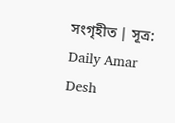সংগৃহীত | সূত্র: Daily Amar Desh